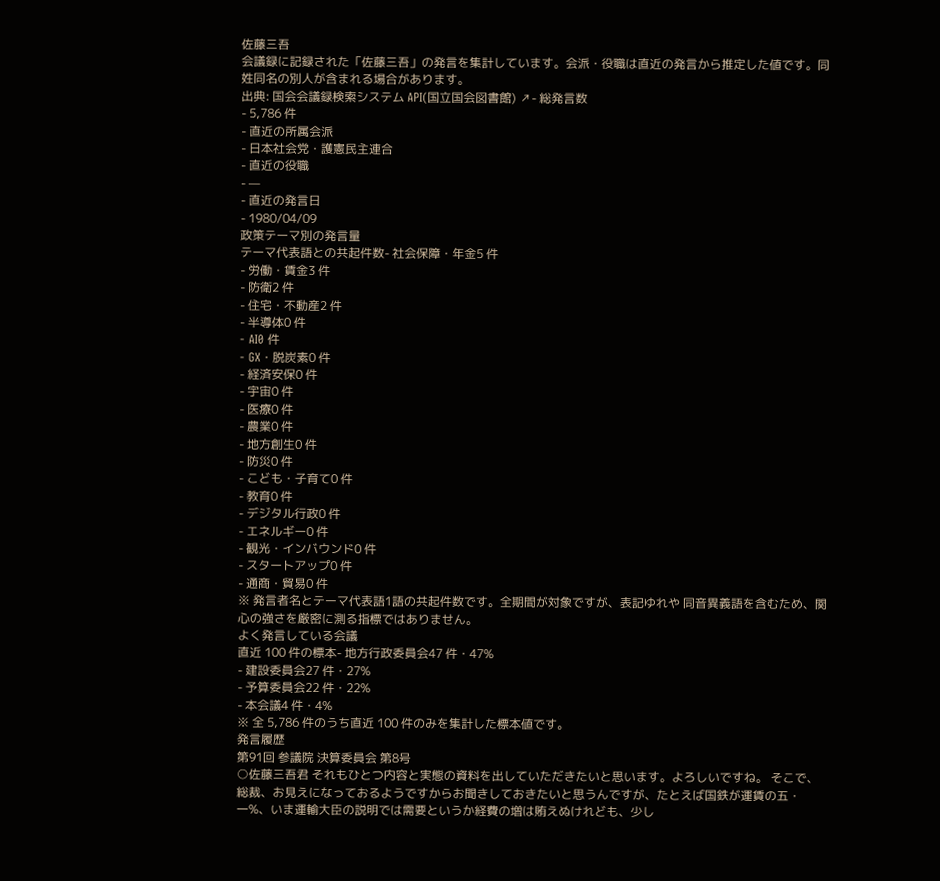佐藤三吾
会議録に記録された「佐藤三吾」の発言を集計しています。会派・役職は直近の発言から推定した値です。同姓同名の別人が含まれる場合があります。
出典: 国会会議録検索システム API(国立国会図書館) ↗- 総発言数
- 5,786 件
- 直近の所属会派
- 日本社会党・護憲民主連合
- 直近の役職
- —
- 直近の発言日
- 1980/04/09
政策テーマ別の発言量
テーマ代表語との共起件数- 社会保障・年金5 件
- 労働・賃金3 件
- 防衛2 件
- 住宅・不動産2 件
- 半導体0 件
- AI0 件
- GX・脱炭素0 件
- 経済安保0 件
- 宇宙0 件
- 医療0 件
- 農業0 件
- 地方創生0 件
- 防災0 件
- こども・子育て0 件
- 教育0 件
- デジタル行政0 件
- エネルギー0 件
- 観光・インバウンド0 件
- スタートアップ0 件
- 通商・貿易0 件
※ 発言者名とテーマ代表語1語の共起件数です。全期間が対象ですが、表記ゆれや 同音異義語を含むため、関心の強さを厳密に測る指標ではありません。
よく発言している会議
直近 100 件の標本- 地方行政委員会47 件・47%
- 建設委員会27 件・27%
- 予算委員会22 件・22%
- 本会議4 件・4%
※ 全 5,786 件のうち直近 100 件のみを集計した標本値です。
発言履歴
第91回 参議院 決算委員会 第8号
○佐藤三吾君 それもひとつ内容と実態の資料を出していただきたいと思います。よろしいですね。 そこで、総裁、お見えになっておるようですからお聞きしておきたいと思うんですが、たとえば国鉄が運賃の五・一%、いま運輸大臣の説明では需要というか経費の増は賄えぬけれども、少し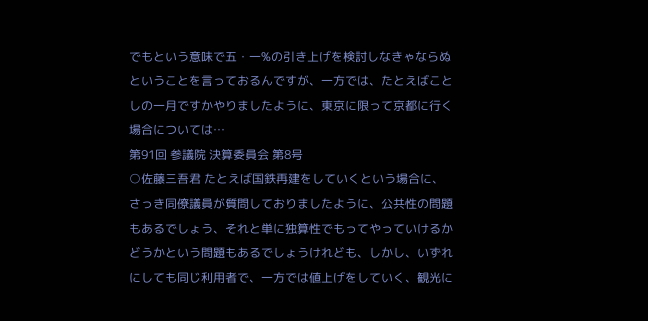でもという意味で五・一%の引き上げを検討しなきゃならぬということを言っておるんですが、一方では、たとえばことしの一月ですかやりましたように、東京に限って京都に行く場合については…
第91回 参議院 決算委員会 第8号
○佐藤三吾君 たとえば国鉄再建をしていくという場合に、さっき同僚議員が質問しておりましたように、公共性の問題もあるでしょう、それと単に独算性でもってやっていけるかどうかという問題もあるでしょうけれども、しかし、いずれにしても同じ利用者で、一方では値上げをしていく、観光に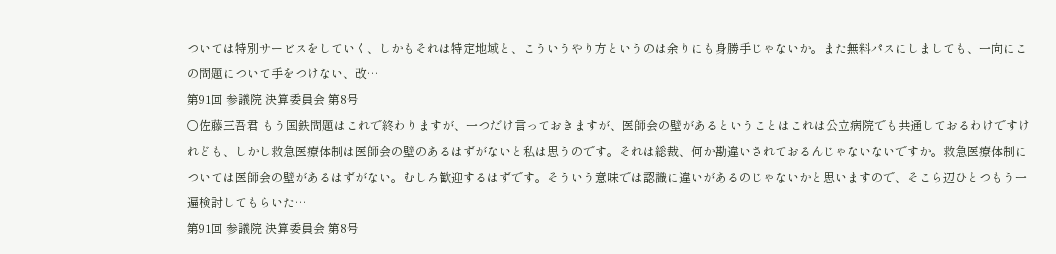ついては特別サービスをしていく、しかもそれは特定地域と、こういうやり方というのは余りにも身勝手じゃないか。また無料パスにしましても、一向にこの問題について手をつけない、改…
第91回 参議院 決算委員会 第8号
○佐藤三吾君 もう国鉄問題はこれで終わりますが、一つだけ言っておきますが、医師会の壁があるということはこれは公立病院でも共通しておるわけですけれども、しかし救急医療体制は医師会の壁のあるはずがないと私は思うのです。それは総裁、何か勘違いされておるんじゃないないですか。救急医療体制については医師会の壁があるはずがない。むしろ歓迎するはずです。そういう意味では認識に違いがあるのじゃないかと思いますので、そこら辺ひとつもう一遍検討してもらいた…
第91回 参議院 決算委員会 第8号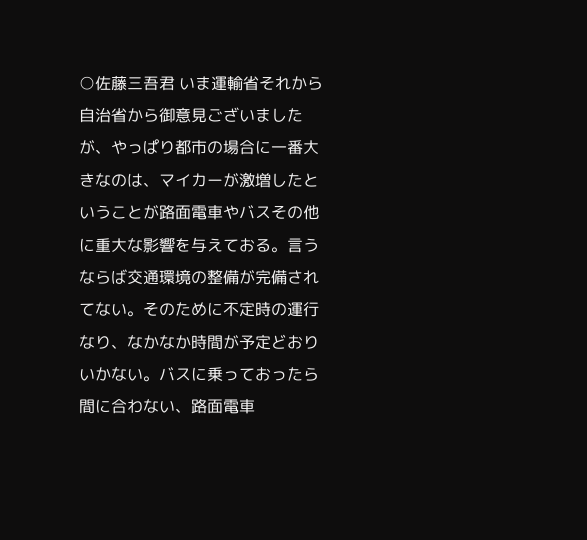○佐藤三吾君 いま運輸省それから自治省から御意見ございましたが、やっぱり都市の場合に一番大きなのは、マイカーが激増したということが路面電車やバスその他に重大な影響を与えておる。言うならば交通環境の整備が完備されてない。そのために不定時の運行なり、なかなか時間が予定どおりいかない。バスに乗っておったら間に合わない、路面電車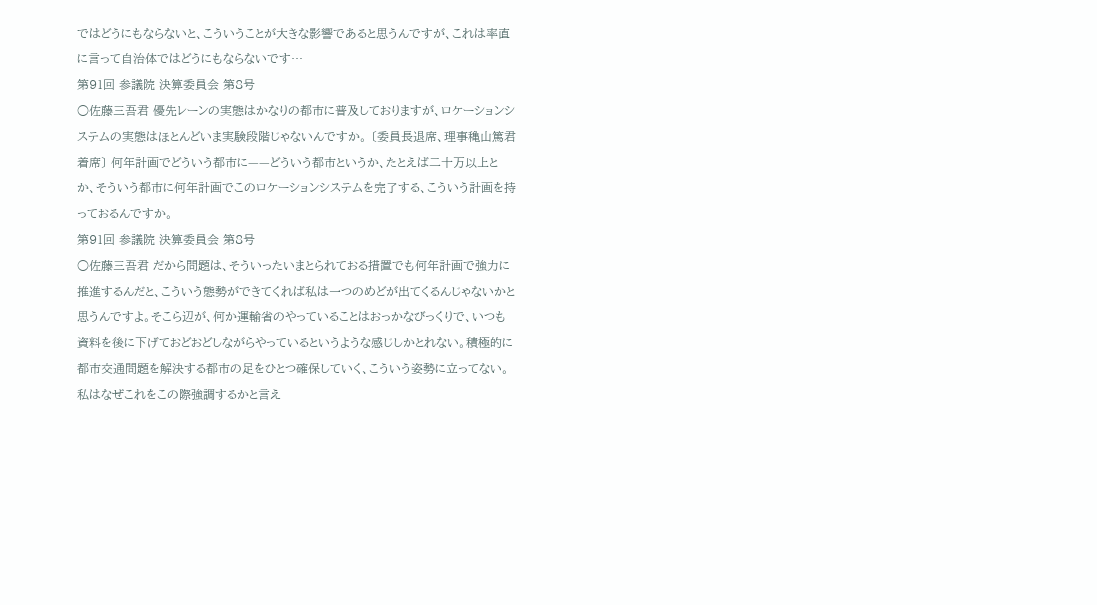ではどうにもならないと、こういうことが大きな影響であると思うんですが、これは率直に言って自治体ではどうにもならないです…
第91回 参議院 決算委員会 第8号
○佐藤三吾君 優先レーンの実態はかなりの都市に普及しておりますが、ロケーションシステムの実態はほとんどいま実験段階じゃないんですか。 〔委員長退席、理事穐山篤君着席〕 何年計画でどういう都市に——どういう都市というか、たとえば二十万以上とか、そういう都市に何年計画でこのロケーションシステムを完了する、こういう計画を持っておるんですか。
第91回 参議院 決算委員会 第8号
○佐藤三吾君 だから問題は、そういったいまとられておる措置でも何年計画で強力に推進するんだと、こういう態勢ができてくれば私は一つのめどが出てくるんじゃないかと思うんですよ。そこら辺が、何か運輸省のやっていることはおっかなびっくりで、いつも資料を後に下げておどおどしながらやっているというような感じしかとれない。積極的に都市交通問題を解決する都市の足をひとつ確保していく、こういう姿勢に立ってない。 私はなぜこれをこの際強調するかと言え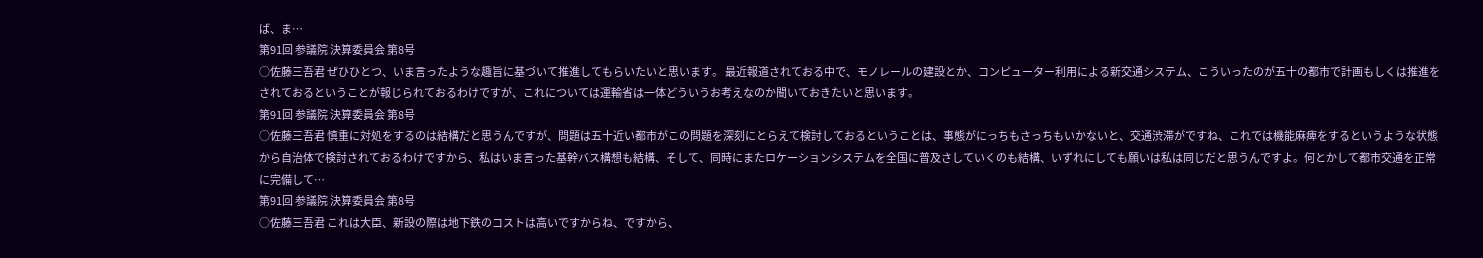ば、ま…
第91回 参議院 決算委員会 第8号
○佐藤三吾君 ぜひひとつ、いま言ったような趣旨に基づいて推進してもらいたいと思います。 最近報道されておる中で、モノレールの建設とか、コンピューター利用による新交通システム、こういったのが五十の都市で計画もしくは推進をされておるということが報じられておるわけですが、これについては運輸省は一体どういうお考えなのか聞いておきたいと思います。
第91回 参議院 決算委員会 第8号
○佐藤三吾君 慎重に対処をするのは結構だと思うんですが、問題は五十近い都市がこの問題を深刻にとらえて検討しておるということは、事態がにっちもさっちもいかないと、交通渋滞がですね、これでは機能麻痺をするというような状態から自治体で検討されておるわけですから、私はいま言った基幹バス構想も結構、そして、同時にまたロケーションシステムを全国に普及さしていくのも結構、いずれにしても願いは私は同じだと思うんですよ。何とかして都市交通を正常に完備して…
第91回 参議院 決算委員会 第8号
○佐藤三吾君 これは大臣、新設の際は地下鉄のコストは高いですからね、ですから、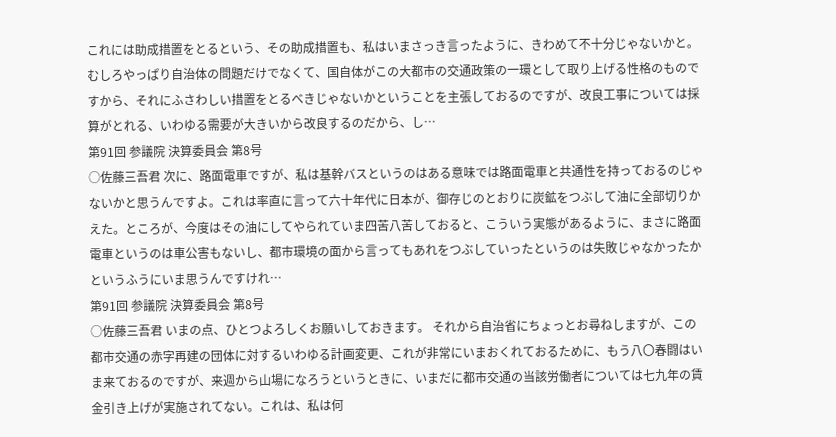これには助成措置をとるという、その助成措置も、私はいまさっき言ったように、きわめて不十分じゃないかと。むしろやっぱり自治体の問題だけでなくて、国自体がこの大都市の交通政策の一環として取り上げる性格のものですから、それにふさわしい措置をとるべきじゃないかということを主張しておるのですが、改良工事については採算がとれる、いわゆる需要が大きいから改良するのだから、し…
第91回 参議院 決算委員会 第8号
○佐藤三吾君 次に、路面電車ですが、私は基幹バスというのはある意味では路面電車と共通性を持っておるのじゃないかと思うんですよ。これは率直に言って六十年代に日本が、御存じのとおりに炭鉱をつぶして油に全部切りかえた。ところが、今度はその油にしてやられていま四苦八苦しておると、こういう実態があるように、まさに路面電車というのは車公害もないし、都市環境の面から言ってもあれをつぶしていったというのは失敗じゃなかったかというふうにいま思うんですけれ…
第91回 参議院 決算委員会 第8号
○佐藤三吾君 いまの点、ひとつよろしくお願いしておきます。 それから自治省にちょっとお尋ねしますが、この都市交通の赤字再建の団体に対するいわゆる計画変更、これが非常にいまおくれておるために、もう八〇春闘はいま来ておるのですが、来週から山場になろうというときに、いまだに都市交通の当該労働者については七九年の賃金引き上げが実施されてない。これは、私は何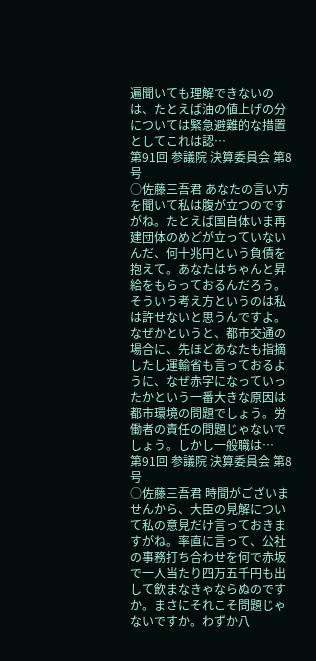遍聞いても理解できないのは、たとえば油の値上げの分については緊急避難的な措置としてこれは認…
第91回 参議院 決算委員会 第8号
○佐藤三吾君 あなたの言い方を聞いて私は腹が立つのですがね。たとえば国自体いま再建団体のめどが立っていないんだ、何十兆円という負債を抱えて。あなたはちゃんと昇給をもらっておるんだろう。そういう考え方というのは私は許せないと思うんですよ。なぜかというと、都市交通の場合に、先ほどあなたも指摘したし運輸省も言っておるように、なぜ赤字になっていったかという一番大きな原因は都市環境の問題でしょう。労働者の責任の問題じゃないでしょう。しかし一般職は…
第91回 参議院 決算委員会 第8号
○佐藤三吾君 時間がございませんから、大臣の見解について私の意見だけ言っておきますがね。率直に言って、公社の事務打ち合わせを何で赤坂で一人当たり四万五千円も出して飲まなきゃならぬのですか。まさにそれこそ問題じゃないですか。わずか八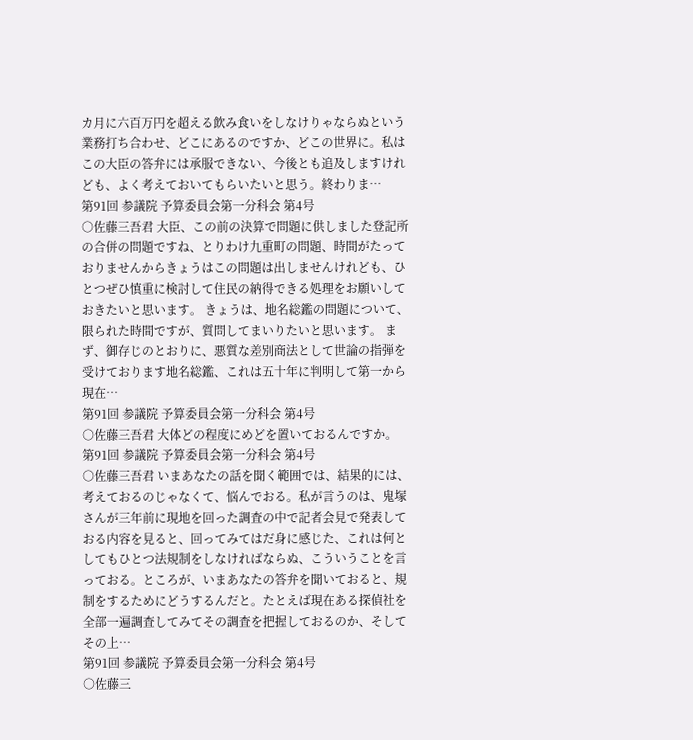カ月に六百万円を超える飲み食いをしなけりゃならぬという業務打ち合わせ、どこにあるのですか、どこの世界に。私はこの大臣の答弁には承服できない、今後とも追及しますけれども、よく考えておいてもらいたいと思う。終わりま…
第91回 参議院 予算委員会第一分科会 第4号
○佐藤三吾君 大臣、この前の決算で問題に供しました登記所の合併の問題ですね、とりわけ九重町の問題、時間がたっておりませんからきょうはこの問題は出しませんけれども、ひとつぜひ慎重に検討して住民の納得できる処理をお願いしておきたいと思います。 きょうは、地名総鑑の問題について、限られた時間ですが、質問してまいりたいと思います。 まず、御存じのとおりに、悪質な差別商法として世論の指弾を受けております地名総鑑、これは五十年に判明して第一から現在…
第91回 参議院 予算委員会第一分科会 第4号
○佐藤三吾君 大体どの程度にめどを置いておるんですか。
第91回 参議院 予算委員会第一分科会 第4号
○佐藤三吾君 いまあなたの話を聞く範囲では、結果的には、考えておるのじゃなくて、悩んでおる。私が言うのは、鬼塚さんが三年前に現地を回った調査の中で記者会見で発表しておる内容を見ると、回ってみてはだ身に感じた、これは何としてもひとつ法規制をしなければならぬ、こういうことを言っておる。ところが、いまあなたの答弁を聞いておると、規制をするためにどうするんだと。たとえば現在ある探偵社を全部一遍調査してみてその調査を把握しておるのか、そしてその上…
第91回 参議院 予算委員会第一分科会 第4号
○佐藤三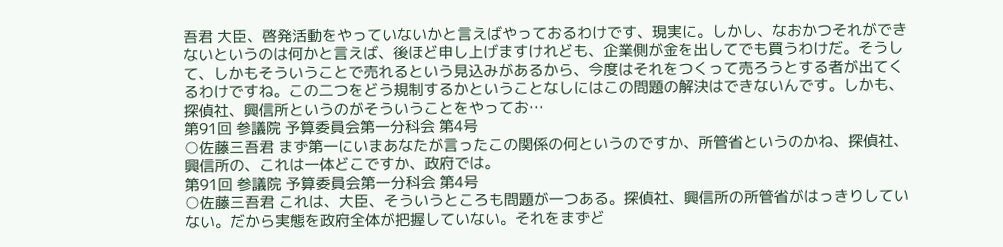吾君 大臣、啓発活動をやっていないかと言えばやっておるわけです、現実に。しかし、なおかつそれができないというのは何かと言えば、後ほど申し上げますけれども、企業側が金を出してでも買うわけだ。そうして、しかもそういうことで売れるという見込みがあるから、今度はそれをつくって売ろうとする者が出てくるわけですね。この二つをどう規制するかということなしにはこの問題の解決はできないんです。しかも、探偵社、興信所というのがそういうことをやってお…
第91回 参議院 予算委員会第一分科会 第4号
○佐藤三吾君 まず第一にいまあなたが言ったこの関係の何というのですか、所管省というのかね、探偵社、興信所の、これは一体どこですか、政府では。
第91回 参議院 予算委員会第一分科会 第4号
○佐藤三吾君 これは、大臣、そういうところも問題が一つある。探偵社、興信所の所管省がはっきりしていない。だから実態を政府全体が把握していない。それをまずど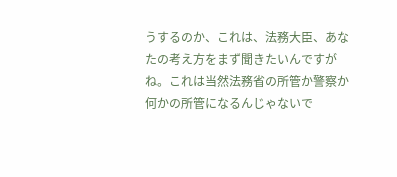うするのか、これは、法務大臣、あなたの考え方をまず聞きたいんですがね。これは当然法務省の所管か警察か何かの所管になるんじゃないで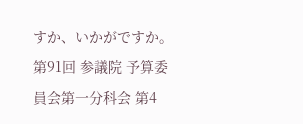すか、いかがですか。
第91回 参議院 予算委員会第一分科会 第4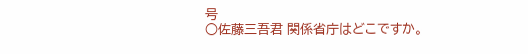号
○佐藤三吾君 関係省庁はどこですか。